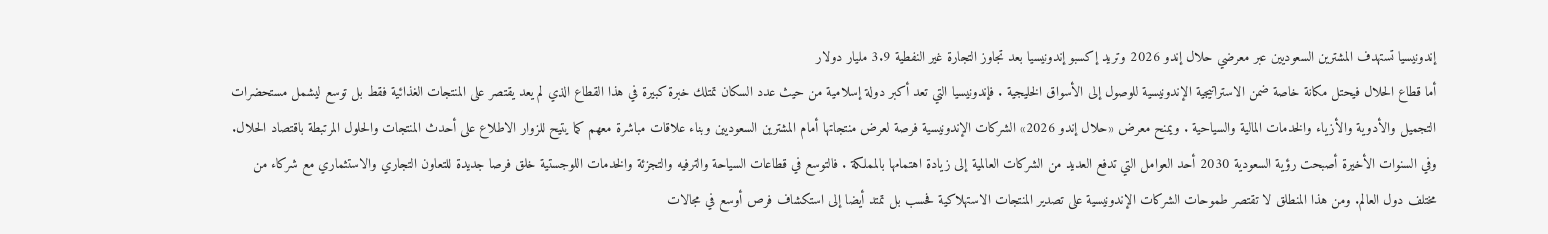إندونيسيا تستهدف المشترين السعوديين عبر معرضي حلال إندو 2026 وتريد إكسبو إندونيسيا بعد تجاوز التجارة غير النفطية 3.9 مليار دولار
أما قطاع الحلال فيحتل مكانة خاصة ضمن الاستراتيجية الإندونيسية للوصول إلى الأسواق الخليجية . فإندونيسيا التي تعد أكبر دولة إسلامية من حيث عدد السكان تمتلك خبرة كبيرة في هذا القطاع الذي لم يعد يقتصر على المنتجات الغذائية فقط بل توسع ليشمل مستحضرات التجميل والأدوية والأزياء والخدمات المالية والسياحية . ويمنح معرض «حلال إندو 2026» الشركات الإندونيسية فرصة لعرض منتجاتها أمام المشترين السعوديين وبناء علاقات مباشرة معهم كما يتيح للزوار الاطلاع على أحدث المنتجات والحلول المرتبطة باقتصاد الحلال.
وفي السنوات الأخيرة أصبحت رؤية السعودية 2030 أحد العوامل التي تدفع العديد من الشركات العالمية إلى زيادة اهتمامها بالمملكة . فالتوسع في قطاعات السياحة والترفيه والتجزئة والخدمات اللوجستية خلق فرصا جديدة للتعاون التجاري والاستثماري مع شركاء من مختلف دول العالم. ومن هذا المنطلق لا تقتصر طموحات الشركات الإندونيسية على تصدير المنتجات الاستهلاكية فحسب بل تمتد أيضا إلى استكشاف فرص أوسع في مجالات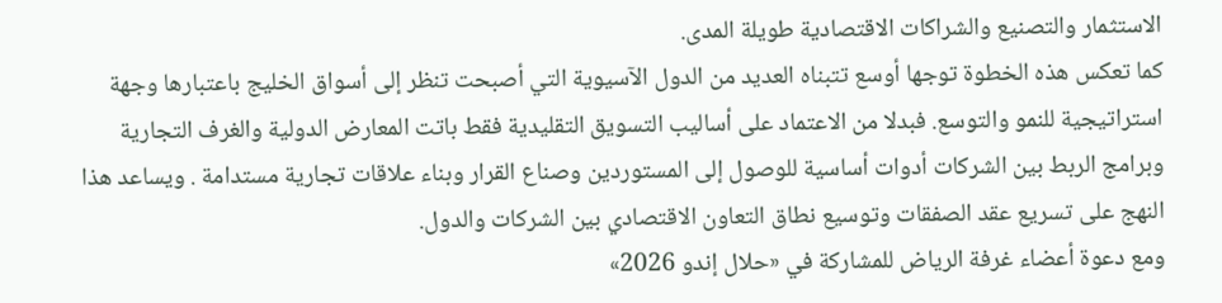الاستثمار والتصنيع والشراكات الاقتصادية طويلة المدى.
كما تعكس هذه الخطوة توجها أوسع تتبناه العديد من الدول الآسيوية التي أصبحت تنظر إلى أسواق الخليج باعتبارها وجهة استراتيجية للنمو والتوسع. فبدلا من الاعتماد على أساليب التسويق التقليدية فقط باتت المعارض الدولية والغرف التجارية وبرامج الربط بين الشركات أدوات أساسية للوصول إلى المستوردين وصناع القرار وبناء علاقات تجارية مستدامة . ويساعد هذا النهج على تسريع عقد الصفقات وتوسيع نطاق التعاون الاقتصادي بين الشركات والدول.
ومع دعوة أعضاء غرفة الرياض للمشاركة في «حلال إندو 2026»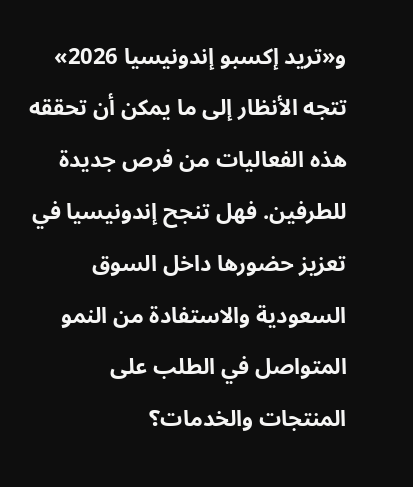و«تريد إكسبو إندونيسيا 2026» تتجه الأنظار إلى ما يمكن أن تحققه هذه الفعاليات من فرص جديدة للطرفين. فهل تنجح إندونيسيا في تعزيز حضورها داخل السوق السعودية والاستفادة من النمو المتواصل في الطلب على المنتجات والخدمات؟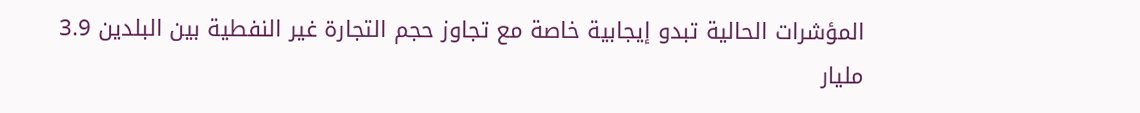المؤشرات الحالية تبدو إيجابية خاصة مع تجاوز حجم التجارة غير النفطية بين البلدين 3.9 مليار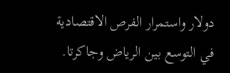دولار واستمرار الفرص الاقتصادية في التوسع بين الرياض وجاكرتا.